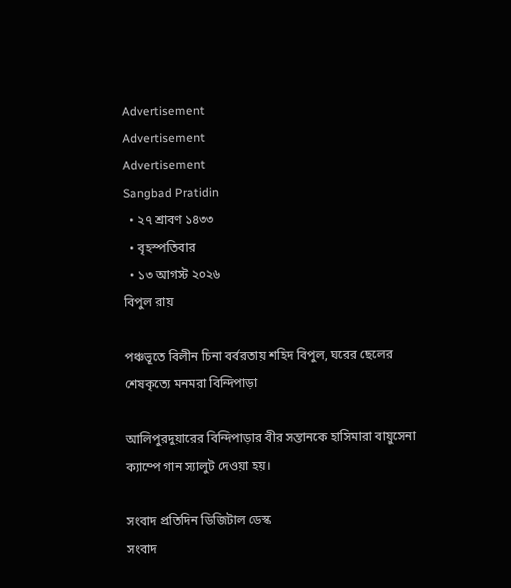Advertisement
Advertisement
Advertisement
Sangbad Pratidin
  • ২৭ শ্রাবণ ১৪৩৩
  • বৃহস্পতিবার
  • ১৩ আগস্ট ২০২৬
বিপুল রায়

পঞ্চভূতে বিলীন চিনা বর্বরতায় শহিদ বিপুল, ঘরের ছেলের শেষকৃত্যে মনমরা বিন্দিপাড়া

আলিপুরদুয়ারের বিন্দিপাড়ার বীর সন্তানকে হাসিমারা বায়ুসেনা ক্যাম্পে গান স্যালুট দেওয়া হয়।

সংবাদ প্রতিদিন ডিজিটাল ডেস্ক
সংবাদ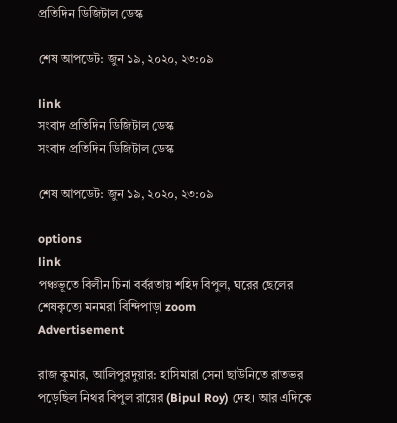প্রতিদিন ডিজিটাল ডেস্ক

শেষ আপডেট: জুন ১৯, ২০২০, ২৩:০৯

link
সংবাদ প্রতিদিন ডিজিটাল ডেস্ক
সংবাদ প্রতিদিন ডিজিটাল ডেস্ক

শেষ আপডেট: জুন ১৯, ২০২০, ২৩:০৯

options
link
পঞ্চভূতে বিলীন চিনা বর্বরতায় শহিদ বিপুল, ঘরের ছেলের শেষকৃত্যে মনমরা বিন্দিপাড়া zoom
Advertisement

রাজ কুমার, আলিপুরদুয়ার: হাসিমারা সেনা ছাউনিতে রাতভর পড়েছিল নিথর বিপুল রায়ের (Bipul Roy) দেহ। আর এদিকে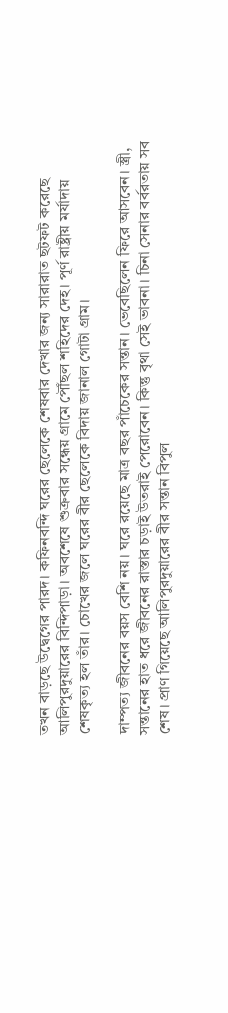তখন বাড়ছে উদ্বেগের পারদ। কফিনবন্দি ঘরের ছেলেকে শেষবার দেখার জন্য সারারাত ছটফট করেছে আলিপুরদুয়ারের বিন্দিপাড়া। অবশেষে শুক্রবার সন্ধেয় গ্রামে পৌঁছল শহিদের দেহ। পূর্ণ রাষ্ট্রীয় মর্যাদায় শেষকৃত্য হল তাঁর। চোখের জলে ঘরের বীর ছেলেকে বিদায় জানাল গোটা গ্রাম।

দাম্পত্য জীবনের বয়স বেশি নয়। ঘরে রয়েছে মাত্র বছর পাঁচেকের সন্তান। ভেবেছিলেন ফিরে আসবেন। স্ত্রী, সন্তানের হাত ধরে জীবনের রাস্তার চড়াই উতরাই পেরোবেন। কিন্তু বৃথা সেই ভাবনা। চিনা সেনার বর্বরতায় সব শেষ। প্রাণ গিয়েছে আলিপুরদুয়ারের বীর সন্তান বিপুল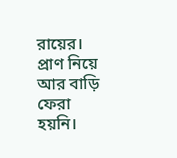রায়ের। প্রাণ নিয়ে আর বাড়ি ফেরা হয়নি।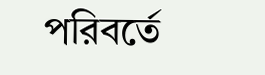পরিবর্তে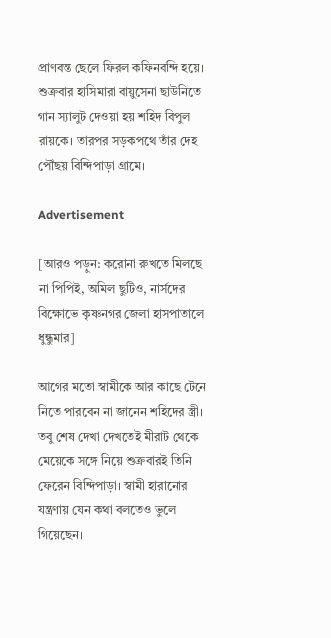প্রাণবন্ত ছেলে ফিরল কফিনবন্দি হয়ে। শুক্রবার হাসিমারা বায়ুসেনা ছাউনিতে গান স্যালুট দেওয়া হয় শহিদ বিপুল রায়কে। তারপর সড়কপথে তাঁর দেহ পৌঁছয় বিন্দিপাড়া গ্রামে।

Advertisement

[আরও পড়ুন: করোনা রুখতে মিলছে না পিপিই, অমিল ছুটিও, নার্সদের বিক্ষোভে কৃষ্ণনগর জেলা হাসপাতালে ধুন্ধুমার]

আগের মতো স্বামীকে আর কাছে টেনে নিতে পারবেন না জানেন শহিদের স্ত্রী। তবু শেষ দেখা দেখতেই মীরাট থেকে মেয়েকে সঙ্গে নিয়ে শুক্রবারই তিনি ফেরেন বিন্দিপাড়া। স্বামী হারানোর যন্ত্রণায় যেন কথা বলতেও ভুলে গিয়েছেন।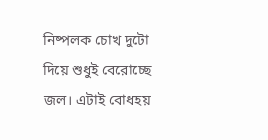নিষ্পলক চোখ দুটো দিয়ে শুধুই বেরোচ্ছে জল। এটাই বোধহয়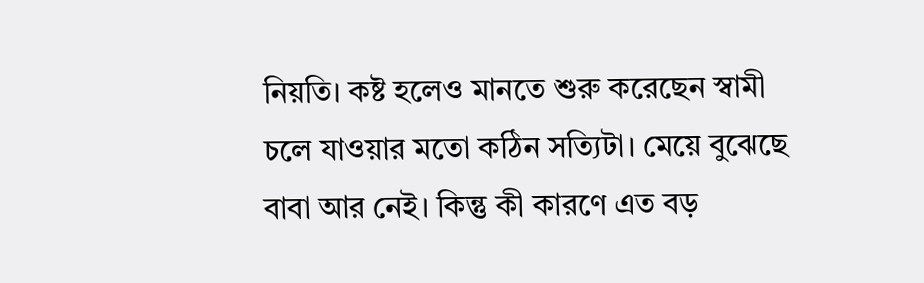নিয়তি। কষ্ট হলেও মানতে শুরু করেছেন স্বামী চলে যাওয়ার মতো কঠিন সত্যিটা। মেয়ে বুঝেছে বাবা আর নেই। কিন্তু কী কারণে এত বড়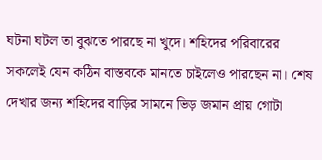ঘটনা ঘটল তা বুঝতে পারছে না খুদে। শহিদের পরিবারের সকলেই যেন কঠিন বাস্তবকে মানতে চাইলেও পারছেন না। শেষ দেখার জন্য শহিদের বাড়ির সামনে ভিড় জমান প্রায় গোটা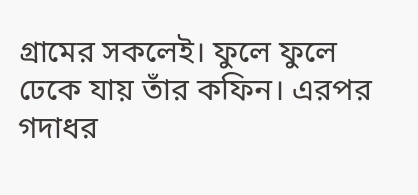গ্রামের সকলেই। ফুলে ফুলে ঢেকে যায় তাঁর কফিন। এরপর গদাধর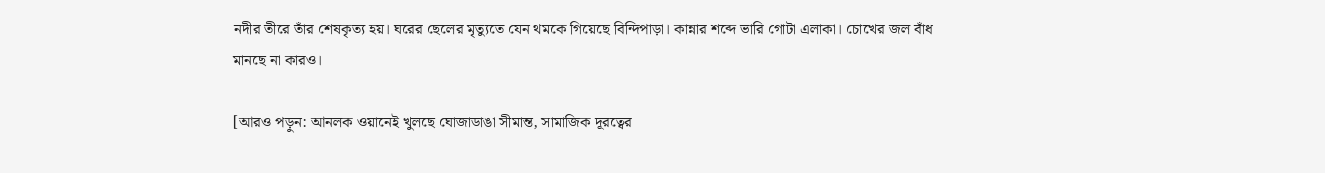নদীর তীরে তাঁর শেষকৃত্য হয়। ঘরের ছেলের মৃত্যুতে যেন থমকে গিয়েছে বিন্দিপাড়া। কান্নার শব্দে ভারি গোটা এলাকা। চোখের জল বাঁধ মানছে না কারও।

[আরও পড়ুন: আনলক ওয়ানেই খুলছে ঘোজাডাঙা সীমান্ত, সামাজিক দূরত্বের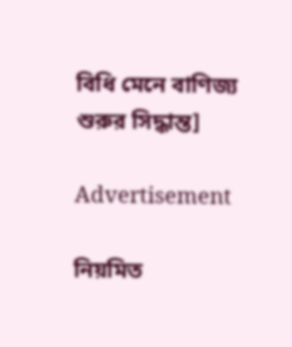বিধি মেনে বাণিজ্য শুরুর সিদ্ধান্ত]

Advertisement

নিয়মিত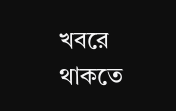খবরে থাকতে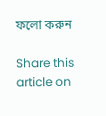ফলো করুন

Share this article on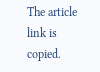The article link is copied.